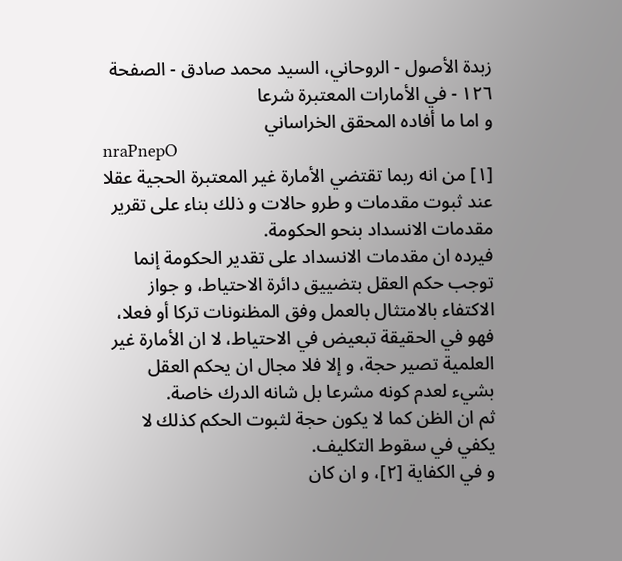زبدة الأصول - الروحاني، السيد محمد صادق - الصفحة ١٢٦ - في الأمارات المعتبرة شرعا
و اما ما أفاده المحقق الخراساني
nraPnepO
[١] من انه ربما تقتضي الأمارة غير المعتبرة الحجية عقلا عند ثبوت مقدمات و طرو حالات و ذلك بناء على تقرير مقدمات الانسداد بنحو الحكومة.
فيرده ان مقدمات الانسداد على تقدير الحكومة إنما توجب حكم العقل بتضييق دائرة الاحتياط، و جواز الاكتفاء بالامتثال بالعمل وفق المظنونات تركا أو فعلا، فهو في الحقيقة تبعيض في الاحتياط، لا ان الأمارة غير العلمية تصير حجة، و إلا فلا مجال ان يحكم العقل بشيء لعدم كونه مشرعا بل شانه الدرك خاصة.
ثم ان الظن كما لا يكون حجة لثبوت الحكم كذلك لا يكفي في سقوط التكليف.
و في الكفاية [٢]، و ان كان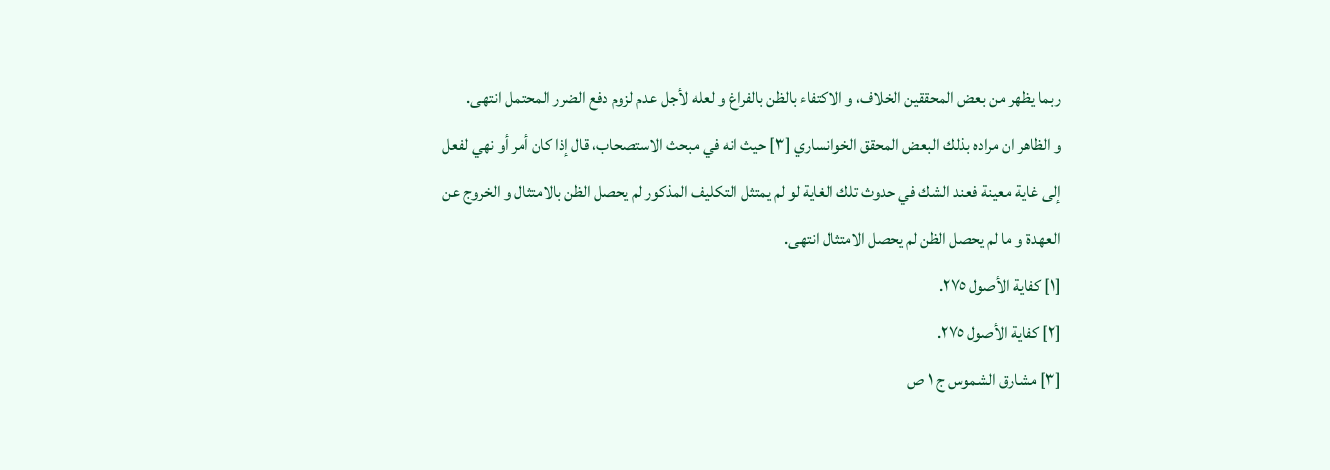ربما يظهر من بعض المحققين الخلاف، و الاكتفاء بالظن بالفراغ و لعله لأجل عدم لزوم دفع الضرر المحتمل انتهى.
و الظاهر ان مراده بذلك البعض المحقق الخوانساري [٣] حيث انه في مبحث الاستصحاب، قال إذا كان أمر أو نهي لفعل إلى غاية معينة فعند الشك في حدوث تلك الغاية لو لم يمتثل التكليف المذكور لم يحصل الظن بالامتثال و الخروج عن العهدة و ما لم يحصل الظن لم يحصل الامتثال انتهى.
[١] كفاية الأصول ٢٧٥.
[٢] كفاية الأصول ٢٧٥.
[٣] مشارق الشموس ج ١ ص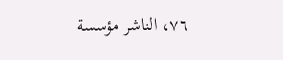٧٦، الناشر مؤسسة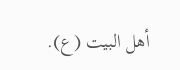أهل البيت (ع).